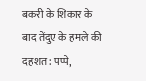बकरी के शिकार के बाद तेंदुए के हमले की दहशत: पप्पे,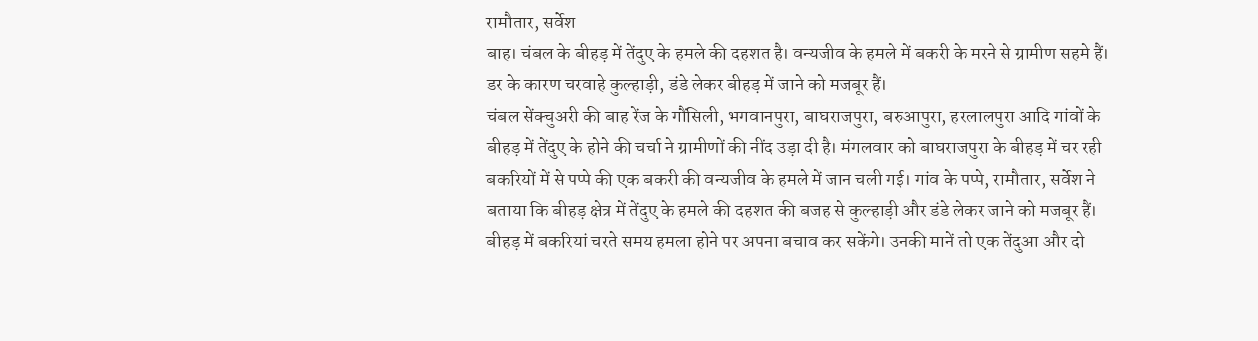रामौतार, सर्वेश
बाह। चंबल के बीहड़ में तेंदुए के हमले की दहशत है। वन्यजीव के हमले में बकरी के मरने से ग्रामीण सहमे हैं। डर के कारण चरवाहे कुल्हाड़ी, डंडे लेकर बीहड़ में जाने को मजबूर हैं।
चंबल सेंक्चुअरी की बाह रेंज के गौंसिली, भगवानपुरा, बाघराजपुरा, बरुआपुरा, हरलालपुरा आदि गांवों के बीहड़ में तेंदुए के होने की चर्चा ने ग्रामीणों की नींद उड़ा दी है। मंगलवार को बाघराजपुरा के बीहड़ में चर रही बकरियों में से पप्पे की एक बकरी की वन्यजीव के हमले में जान चली गई। गांव के पप्पे, रामौतार, सर्वेश ने बताया कि बीहड़ क्षेत्र में तेंदुए के हमले की दहशत की बजह से कुल्हाड़ी और डंडे लेकर जाने को मजबूर हैं। बीहड़ में बकरियां चरते समय हमला होने पर अपना बचाव कर सकेंगे। उनकी मानें तो एक तेंदुआ और दो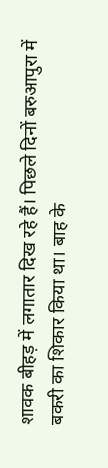शावक बीहड़ में लगातार दिख रहे हैं। पिछले दिनों बरुआपुरा में बकरी का शिकार किया था। बाह के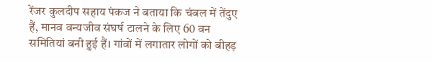रेंजर कुलदीप सहाय पंकज ने बताया कि चंबल में तेंदुए हैं, मानव वन्यजीव संघर्ष टालने के लिए 60 वन समितियां बनी हुई हैं। गांवों में लगातार लोगों को बीहड़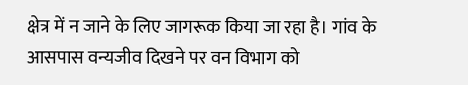क्षेत्र में न जाने के लिए जागरूक किया जा रहा है। गांव के आसपास वन्यजीव दिखने पर वन विभाग को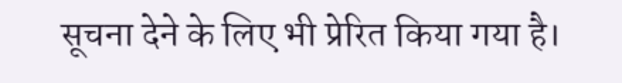सूचना देने के लिए भी प्रेरित किया गया है।